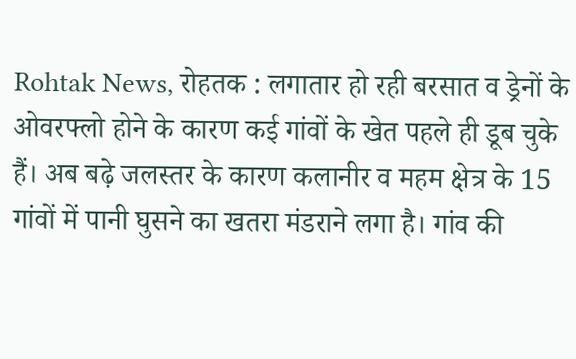Rohtak News, रोहतक : लगातार हो रही बरसात व ड्रेनों के ओवरफ्लो होने के कारण कई गांवों के खेत पहले ही डूब चुके हैं। अब बढ़े जलस्तर के कारण कलानीर व महम क्षेत्र के 15 गांवों में पानी घुसने का खतरा मंडराने लगा है। गांव की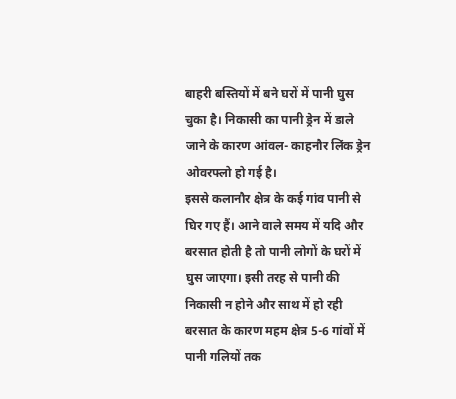बाहरी बस्तियों में बने घरों में पानी घुस चुका है। निकासी का पानी ड्रेन में डाले जाने के कारण आंवल- काहनौर लिंक ड्रेन ओवरफ्लो हो गई है।
इससे कलानौर क्षेत्र के कई गांव पानी से घिर गए हैं। आने वाले समय में यदि और बरसात होती है तो पानी लोगों के घरों में घुस जाएगा। इसी तरह से पानी की निकासी न होने और साथ में हो रही बरसात के कारण महम क्षेत्र 5-6 गांवों में पानी गलियों तक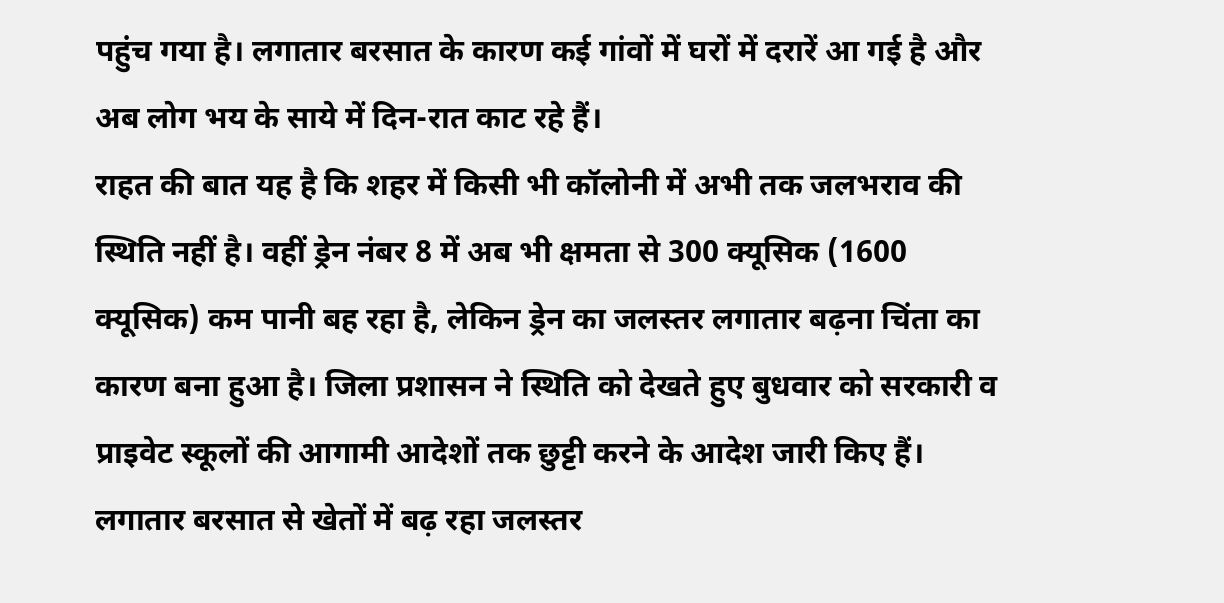पहुंच गया है। लगातार बरसात के कारण कई गांवों में घरों में दरारें आ गई है और अब लोग भय के साये में दिन-रात काट रहे हैं।
राहत की बात यह है कि शहर में किसी भी कॉलोनी में अभी तक जलभराव की स्थिति नहीं है। वहीं ड्रेन नंबर 8 में अब भी क्षमता से 300 क्यूसिक (1600 क्यूसिक) कम पानी बह रहा है, लेकिन ड्रेन का जलस्तर लगातार बढ़ना चिंता का कारण बना हुआ है। जिला प्रशासन ने स्थिति को देखते हुए बुधवार को सरकारी व प्राइवेट स्कूलों की आगामी आदेशों तक छुट्टी करने के आदेश जारी किए हैं।
लगातार बरसात से खेतों में बढ़ रहा जलस्तर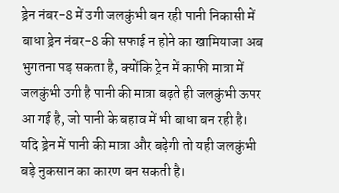ड्रेन नंबर-8 में उगी जलकुंभी बन रही पानी निकासी में बाधा ड्रेन नंबर-8 की सफाई न होने का खामियाजा अब भुगतना पड़ सकता है, क्योंकि ट्रेन में काफी मात्रा में जलकुंभी उगी है पानी की मात्रा बढ़ते ही जलकुंभी ऊपर आ गई है, जो पानी के बहाव में भी बाधा बन रही है। यदि ड्रेन में पानी की मात्रा और बढ़ेगी तो यही जलकुंभी बड़े नुकसान का कारण बन सकती है।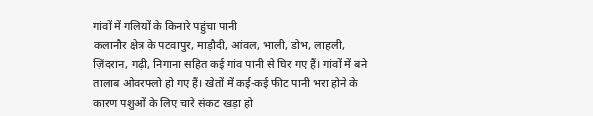गांवों में गलियों के किनारे पहुंचा पानी
कलानौर क्षेत्र के पटवापुर, माड़ौदी, आंवल, भाली, डोभ, लाहली, ज़िंदरान, गढ़ी, निगाना सहित कई गांव पानी से घिर गए हैं। गांवों में बने तालाब ओवरफ्लो हो गए हैं। खेतों में कई-कई फीट पानी भरा होने के कारण पशुओं के लिए चारे संकट खड़ा हो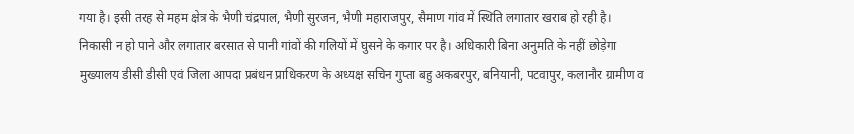गया है। इसी तरह से महम क्षेत्र के भैणी चंद्रपाल, भैणी सुरजन, भैणी महाराजपुर, सैमाण गांव में स्थिति लगातार खराब हो रही है।
निकासी न हो पाने और लगातार बरसात से पानी गांवों की गलियों में घुसने के कगार पर है। अधिकारी बिना अनुमति के नहीं छोड़ेगा मुख्यालय डीसी डीसी एवं जिला आपदा प्रबंधन प्राधिकरण के अध्यक्ष सचिन गुप्ता बहु अकबरपुर, बनियानी, पटवापुर, कलानौर ग्रामीण व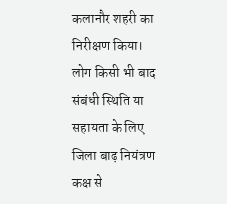कलानौर शहरी का निरीक्षण किया।
लोग किसी भी बाद संबंधी स्थिति या सहायता के लिए जिला बाढ़ नियंत्रण कक्ष से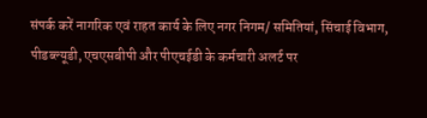संपर्क करें नागरिक एवं राहत कार्य के लिए नगर निगम/ समितियां, सिंचाई विभाग, पीडब्ल्यूडी, एचएसबीपी और पीएचईडी के कर्मचारी अलर्ट पर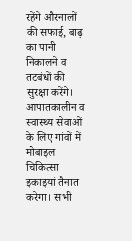रहेंगे औरनालों की सफाई, बाढ़ का पानी निकालने व तटबंधों की सुरक्षा करेंगे। आपातकालीन व स्वास्थ्य सेवाओं के लिए गांवों में मोबाइल चिकित्सा इकाइयां तैनात करेगा। सभी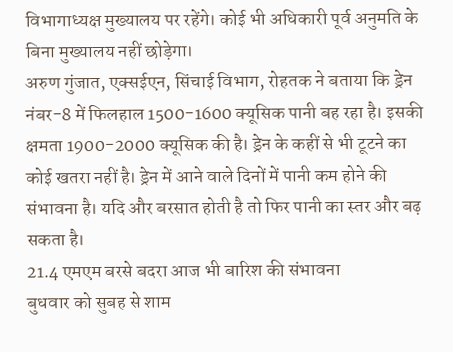विभागाध्यक्ष मुख्यालय पर रहेंगे। कोई भी अधिकारी पूर्व अनुमति के बिना मुख्यालय नहीं छोड़ेगा।
अरुण गुंजात, एक्सईएन, सिंचाई विभाग, रोहतक ने बताया कि ड्रेन नंबर-8 में फिलहाल 1500-1600 क्यूसिक पानी बह रहा है। इसकी क्षमता 1900-2000 क्यूसिक की है। ड्रेन के कहीं से भी टूटने का कोई खतरा नहीं है। ड्रेन में आने वाले दिनों में पानी कम होने की संभावना है। यदि और बरसात होती है तो फिर पानी का स्तर और बढ़ सकता है।
21.4 एमएम बरसे बदरा आज भी बारिश की संभावना
बुधवार को सुबह से शाम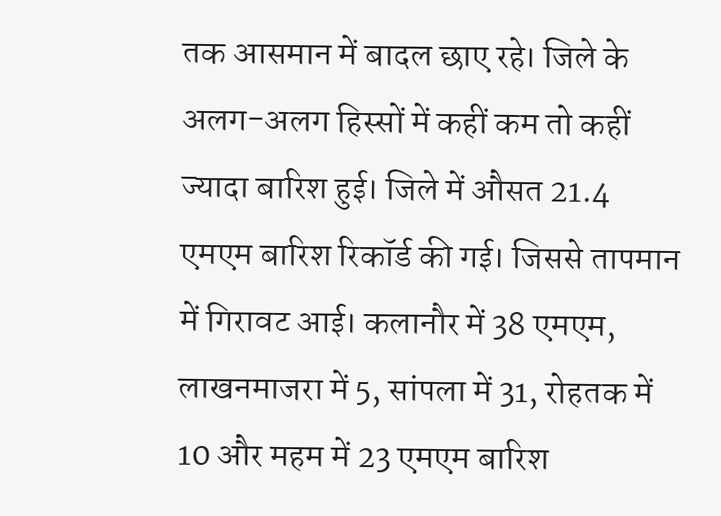तक आसमान में बादल छाए रहे। जिले के अलग-अलग हिस्सों में कहीं कम तो कहीं ज्यादा बारिश हुई। जिले में औसत 21.4 एमएम बारिश रिकॉर्ड की गई। जिससे तापमान में गिरावट आई। कलानौर में 38 एमएम, लाखनमाजरा में 5, सांपला में 31, रोहतक में 10 और महम में 23 एमएम बारिश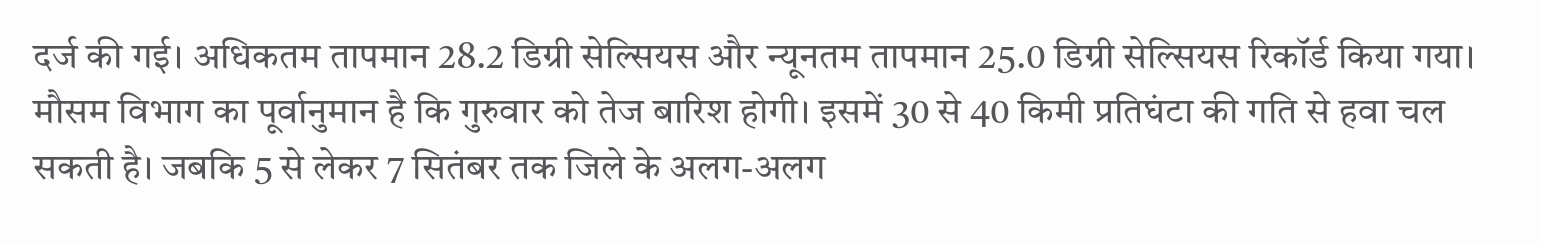दर्ज की गई। अधिकतम तापमान 28.2 डिग्री सेल्सियस और न्यूनतम तापमान 25.0 डिग्री सेल्सियस रिकॉर्ड किया गया। मौसम विभाग का पूर्वानुमान है कि गुरुवार को तेज बारिश होगी। इसमें 30 से 40 किमी प्रतिघंटा की गति से हवा चल सकती है। जबकि 5 से लेकर 7 सितंबर तक जिले के अलग-अलग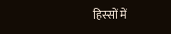हिस्सों में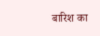बारिश का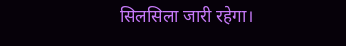सिलसिला जारी रहेगा।